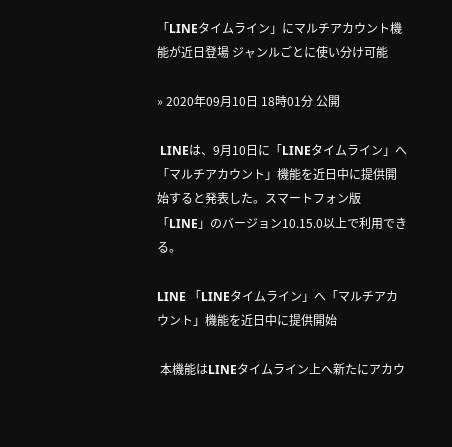「LINEタイムライン」にマルチアカウント機能が近日登場 ジャンルごとに使い分け可能

» 2020年09月10日 18時01分 公開

 LINEは、9月10日に「LINEタイムライン」へ「マルチアカウント」機能を近日中に提供開始すると発表した。スマートフォン版「LINE」のバージョン10.15.0以上で利用できる。

LINE 「LINEタイムライン」へ「マルチアカウント」機能を近日中に提供開始

 本機能はLINEタイムライン上へ新たにアカウ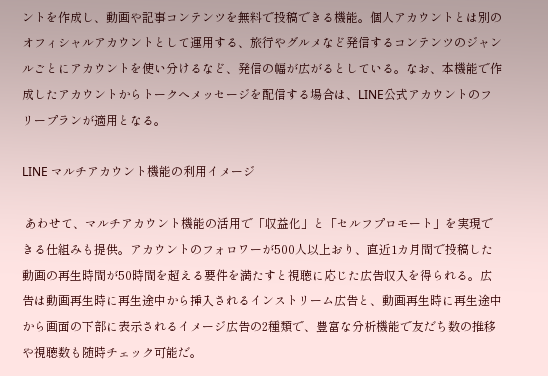ントを作成し、動画や記事コンテンツを無料で投稿できる機能。個人アカウントとは別のオフィシャルアカウントとして運用する、旅行やグルメなど発信するコンテンツのジャンルごとにアカウントを使い分けるなど、発信の幅が広がるとしている。なお、本機能で作成したアカウントからトークへメッセージを配信する場合は、LINE公式アカウントのフリープランが適用となる。

LINE マルチアカウント機能の利用イメージ

 あわせて、マルチアカウント機能の活用で「収益化」と「セルフプロモート」を実現できる仕組みも提供。アカウントのフォロワーが500人以上おり、直近1カ月間で投稿した動画の再生時間が50時間を超える要件を満たすと視聴に応じた広告収入を得られる。広告は動画再生時に再生途中から挿入されるインストリーム広告と、動画再生時に再生途中から画面の下部に表示されるイメージ広告の2種類で、豊富な分析機能で友だち数の推移や視聴数も随時チェック可能だ。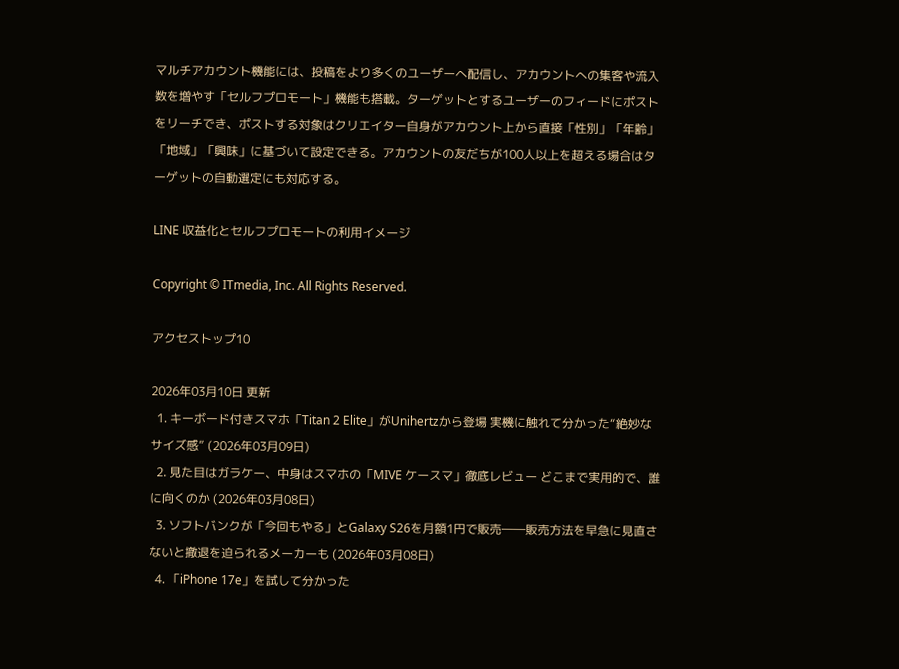マルチアカウント機能には、投稿をより多くのユーザーへ配信し、アカウントへの集客や流入数を増やす「セルフプロモート」機能も搭載。ターゲットとするユーザーのフィードにポストをリーチでき、ポストする対象はクリエイター自身がアカウント上から直接「性別」「年齢」「地域」「興味」に基づいて設定できる。アカウントの友だちが100人以上を超える場合はターゲットの自動選定にも対応する。

LINE 収益化とセルフプロモートの利用イメージ

Copyright © ITmedia, Inc. All Rights Reserved.

アクセストップ10

2026年03月10日 更新
  1. キーボード付きスマホ「Titan 2 Elite」がUnihertzから登場 実機に触れて分かった“絶妙なサイズ感” (2026年03月09日)
  2. 見た目はガラケー、中身はスマホの「MIVE ケースマ」徹底レビュー どこまで実用的で、誰に向くのか (2026年03月08日)
  3. ソフトバンクが「今回もやる」とGalaxy S26を月額1円で販売――販売方法を早急に見直さないと撤退を迫られるメーカーも (2026年03月08日)
  4. 「iPhone 17e」を試して分かった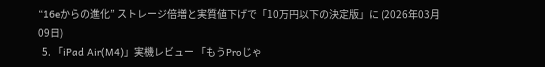“16eからの進化” ストレージ倍増と実質値下げで「10万円以下の決定版」に (2026年03月09日)
  5. 「iPad Air(M4)」実機レビュー 「もうProじゃ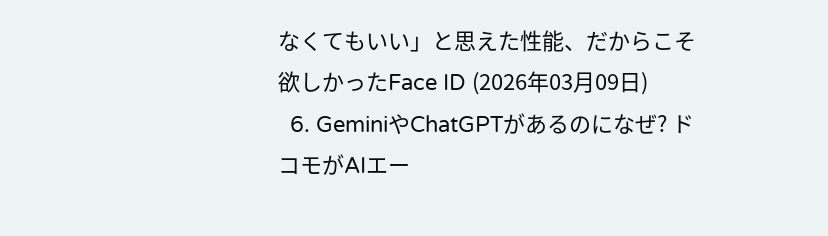なくてもいい」と思えた性能、だからこそ欲しかったFace ID (2026年03月09日)
  6. GeminiやChatGPTがあるのになぜ? ドコモがAIエー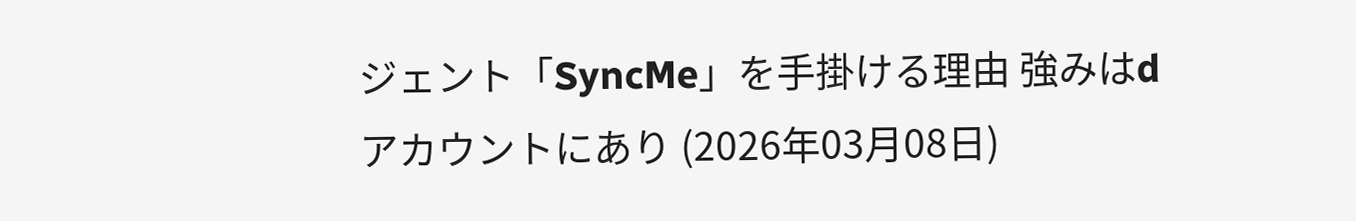ジェント「SyncMe」を手掛ける理由 強みはdアカウントにあり (2026年03月08日)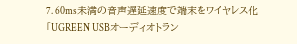7. 60ms未満の音声遅延速度で端末をワイヤレス化「UGREEN USBオーディオトラン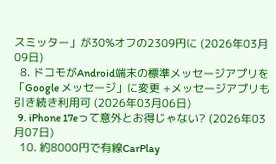スミッター」が30%オフの2309円に (2026年03月09日)
  8. ドコモがAndroid端末の標準メッセージアプリを「Google メッセージ」に変更 +メッセージアプリも引き続き利用可 (2026年03月06日)
  9. iPhone 17eって意外とお得じゃない? (2026年03月07日)
  10. 約8000円で有線CarPlay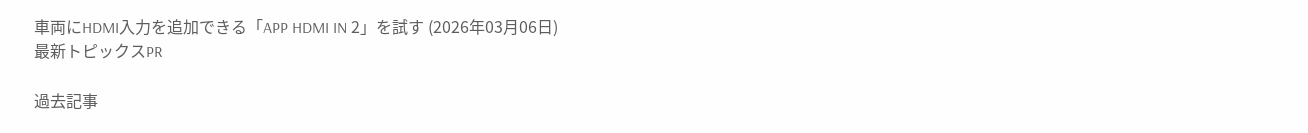車両にHDMI入力を追加できる「APP HDMI IN 2」を試す (2026年03月06日)
最新トピックスPR

過去記事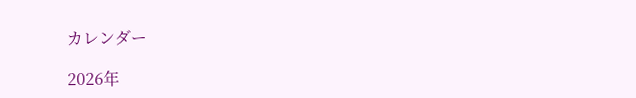カレンダー

2026年